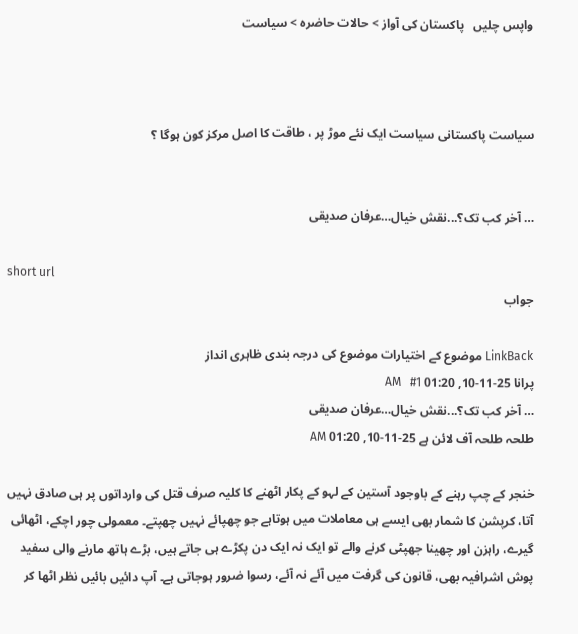واپس چلیں   پاکستان کی آواز > حالات حاضرہ > سیاست



سیاست پاکستانی سیاست ایک نئے موڑ پر ، طاقت کا اصل مرکز کون ہوگا ؟


… آخر کب تک؟...نقش خیال…عرفان صدیقی

short url
جواب

LinkBack موضوع کے اختیارات موضوع کی درجہ بندی ظاہری انداز
پرانا 25-11-10, 01:20 AM   #1
… آخر کب تک؟...نقش خیال…عرفان صدیقی
طلحہ طلحہ آف لائن ہے 25-11-10, 01:20 AM

خنجر کے چپ رہنے کے باوجود آستین کے لہو کے پکار اٹھنے کا کلیہ صرف قتل کی وارداتوں پر ہی صادق نہیں آتا، کرپشن کا شمار بھی ایسے ہی معاملات میں ہوتاہے جو چھپائے نہیں چھپتے۔ معمولی چور اچکے، اٹھائی گیرے، راہزن اور چھینا جھپٹی کرنے والے تو ایک نہ ایک دن پکڑے ہی جاتے ہیں، بڑے ہاتھ مارنے والی سفید پوش اشرافیہ بھی، قانون کی گرفت میں آئے نہ آئے، رسوا ضرور ہوجاتی ہے۔ آپ دائیں بائیں نظر اٹھا کر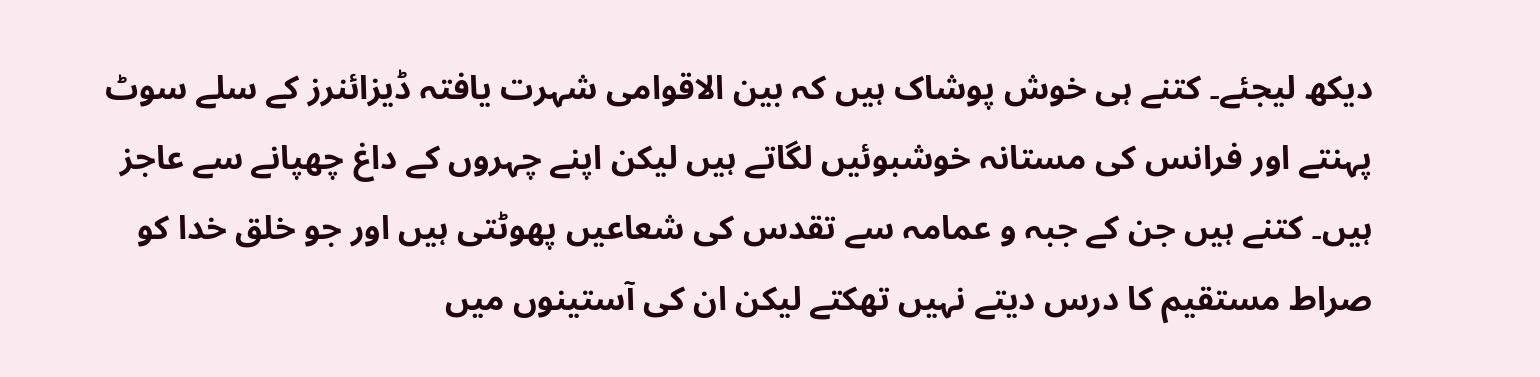دیکھ لیجئے۔ کتنے ہی خوش پوشاک ہیں کہ بین الاقوامی شہرت یافتہ ڈیزائنرز کے سلے سوٹ پہنتے اور فرانس کی مستانہ خوشبوئیں لگاتے ہیں لیکن اپنے چہروں کے داغ چھپانے سے عاجز ہیں۔ کتنے ہیں جن کے جبہ و عمامہ سے تقدس کی شعاعیں پھوٹتی ہیں اور جو خلق خدا کو صراط مستقیم کا درس دیتے نہیں تھکتے لیکن ان کی آستینوں میں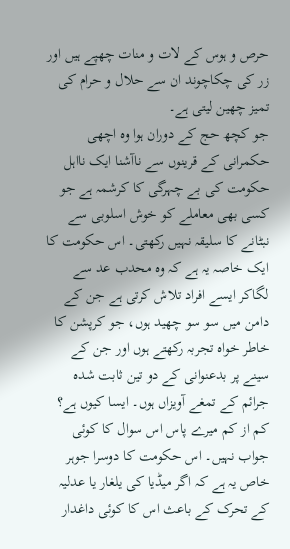حرص و ہوس کے لات و منات چھپے ہیں اور زر کی چکاچوند ان سے حلال و حرام کی تمیز چھین لیتی ہے۔
جو کچھ حج کے دوران ہوا وہ اچھی حکمرانی کے قرینوں سے ناآشنا ایک نااہل حکومت کی بے چہرگی کا کرشمہ ہے جو کسی بھی معاملے کو خوش اسلوبی سے نبٹانے کا سلیقہ نہیں رکھتی۔ اس حکومت کا ایک خاصہ یہ ہے کہ وہ محدب عد سے لگاکر ایسے افراد تلاش کرتی ہے جن کے دامن میں سو سو چھید ہوں، جو کرپشن کا خاطر خواہ تجربہ رکھتے ہوں اور جن کے سینے پر بدعنوانی کے دو تین ثابت شدہ جرائم کے تمغے آویزاں ہوں۔ ایسا کیوں ہے؟ کم از کم میرے پاس اس سوال کا کوئی جواب نہیں۔ اس حکومت کا دوسرا جوہر خاص یہ ہے کہ اگر میڈیا کی یلغار یا عدلیہ کے تحرک کے باعث اس کا کوئی داغدار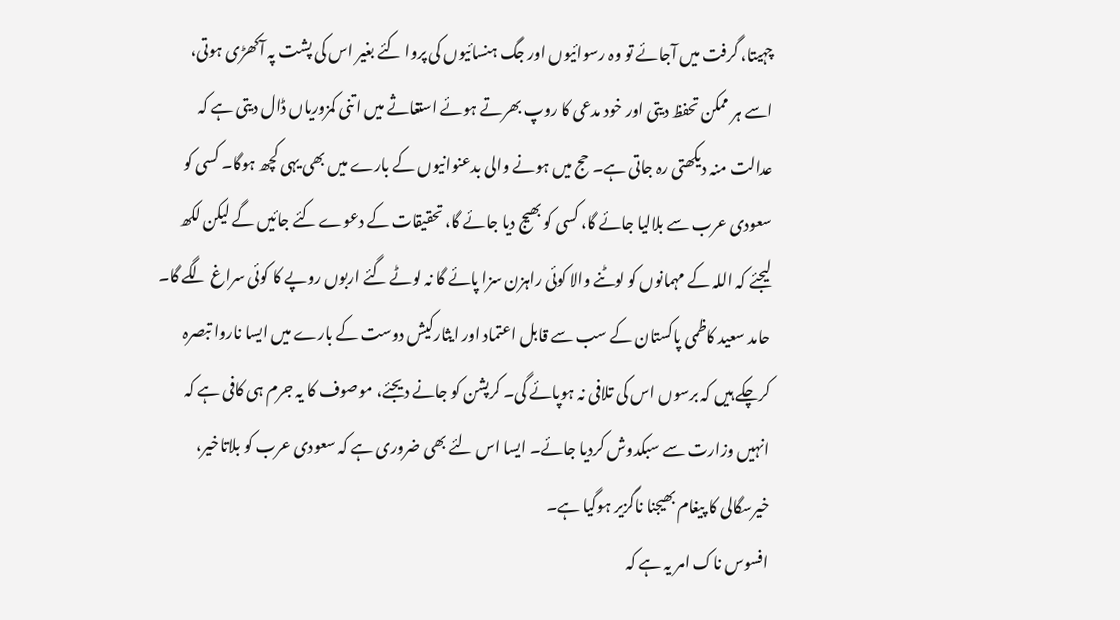چہیتا، گرفت میں آجائے تو وہ رسوائیوں اور جگ ہنسائیوں کی پروا کئے بغیر اس کی پشت پہ آکھڑی ہوتی، اسے ہر ممکن تحفظ دیتی اور خود مدعی کا روپ بھرتے ہوئے استغاثے میں اتنی کمزوریاں ڈال دیتی ہے کہ عدالت منہ دیکھتی رہ جاتی ہے۔ حج میں ہونے والی بدعنوانیوں کے بارے میں بھی یہی کچھ ہوگا۔ کسی کو سعودی عرب سے بلالیا جائے گا، کسی کو بھیج دیا جائے گا، تحقیقات کے دعوے کئے جائیں گے لیکن لکھ لیجئے کہ اللہ کے مہمانوں کو لوٹنے والا کوئی راہزن سزا پائے گا نہ لوٹے گئے اربوں روپے کا کوئی سراغ لگے گا۔ حامد سعید کاظمی پاکستان کے سب سے قابل اعتماد اور ایثارکیش دوست کے بارے میں ایسا ناروا تبصرہ کرچکے ہیں کہ برسوں اس کی تلافی نہ ہوپائے گی۔ کرپشن کو جانے دیجئے، موصوف کا یہ جرم ہی کافی ہے کہ انہیں وزارت سے سبکدوش کردیا جائے۔ ایسا اس لئے بھی ضروری ہے کہ سعودی عرب کو بلاتاخیر، خیرسگالی کا پیغام بھیجنا ناگزیر ہوگیا ہے۔
افسوس ناک امر یہ ہے کہ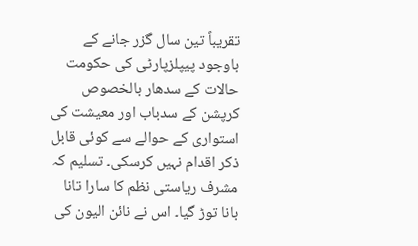تقریباً تین سال گزر جانے کے باوجود پیپلزپارٹی کی حکومت حالات کے سدھار بالخصوص کرپشن کے سدباب اور معیشت کی استواری کے حوالے سے کوئی قابل ذکر اقدام نہیں کرسکی۔ تسلیم کہ مشرف ریاستی نظم کا سارا تانا بانا توڑ گیا۔ اس نے نائن الیون کی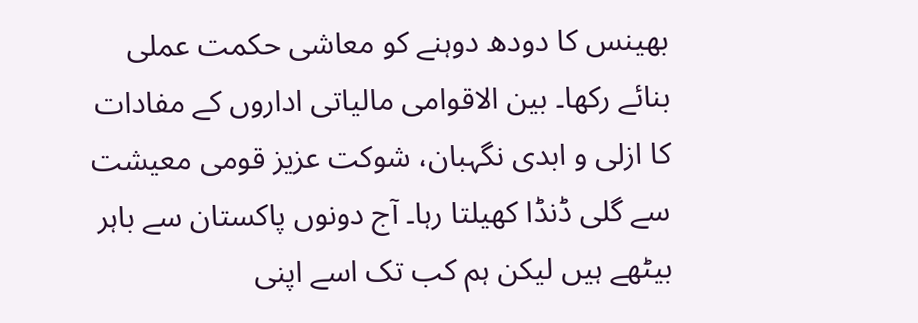بھینس کا دودھ دوہنے کو معاشی حکمت عملی بنائے رکھا۔ بین الاقوامی مالیاتی اداروں کے مفادات کا ازلی و ابدی نگہبان، شوکت عزیز قومی معیشت سے گلی ڈنڈا کھیلتا رہا۔ آج دونوں پاکستان سے باہر بیٹھے ہیں لیکن ہم کب تک اسے اپنی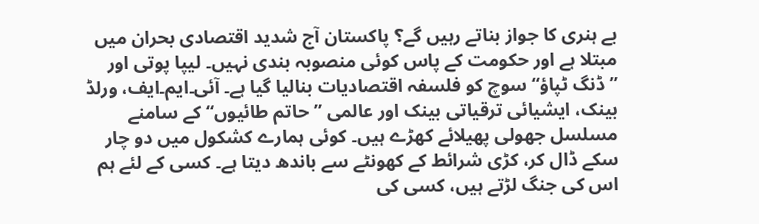بے ہنری کا جواز بناتے رہیں گے؟ پاکستان آج شدید اقتصادی بحران میں مبتلا ہے اور حکومت کے پاس کوئی منصوبہ بندی نہیں۔ لیپا پوتی اور ”ڈنگ ٹپاؤ“ سوچ کو فلسفہ اقتصادیات بنالیا گیا ہے۔ آئی۔ایم۔ایف، ورلڈ بینک، ایشیائی ترقیاتی بینک اور عالمی ”حاتم طائیوں“ کے سامنے مسلسل جھولی پھیلائے کھڑے ہیں۔ کوئی ہمارے کشکول میں دو چار سکے ڈال کر، کڑی شرائط کے کھونٹے سے باندھ دیتا ہے۔ کسی کے لئے ہم اس کی جنگ لڑتے ہیں، کسی کی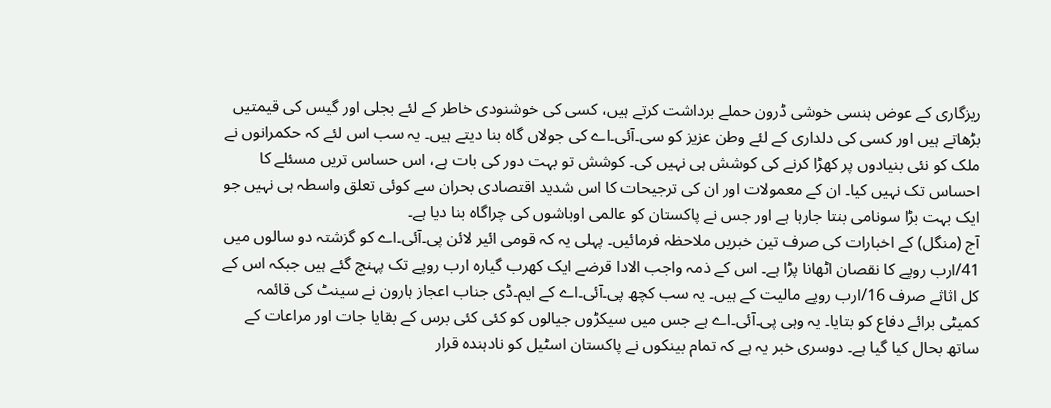ریزگاری کے عوض ہنسی خوشی ڈرون حملے برداشت کرتے ہیں، کسی کی خوشنودی خاطر کے لئے بجلی اور گیس کی قیمتیں بڑھاتے ہیں اور کسی کی دلداری کے لئے وطن عزیز کو سی۔آئی۔اے کی جولاں گاہ بنا دیتے ہیں۔ یہ سب اس لئے کہ حکمرانوں نے ملک کو نئی بنیادوں پر کھڑا کرنے کی کوشش ہی نہیں کی۔ کوشش تو بہت دور کی بات ہے، اس حساس تریں مسئلے کا احساس تک نہیں کیا۔ ان کے معمولات اور ان کی ترجیحات کا اس شدید اقتصادی بحران سے کوئی تعلق واسطہ ہی نہیں جو ایک بہت بڑا سونامی بنتا جارہا ہے اور جس نے پاکستان کو عالمی اوباشوں کی چراگاہ بنا دیا ہے۔
آج (منگل) کے اخبارات کی صرف تین خبریں ملاحظہ فرمائیں۔ پہلی یہ کہ قومی ائیر لائن پی۔آئی۔اے کو گزشتہ دو سالوں میں 41/ارب روپے کا نقصان اٹھانا پڑا ہے۔ اس کے ذمہ واجب الادا قرضے ایک کھرب گیارہ ارب روپے تک پہنچ گئے ہیں جبکہ اس کے کل اثاثے صرف 16/ارب روپے مالیت کے ہیں۔ یہ سب کچھ پی۔آئی۔اے کے ایم۔ڈی جناب اعجاز ہارون نے سینٹ کی قائمہ کمیٹی برائے دفاع کو بتایا۔ یہ وہی پی۔آئی۔اے ہے جس میں سیکڑوں جیالوں کو کئی کئی برس کے بقایا جات اور مراعات کے ساتھ بحال کیا گیا ہے۔ دوسری خبر یہ ہے کہ تمام بینکوں نے پاکستان اسٹیل کو نادہندہ قرار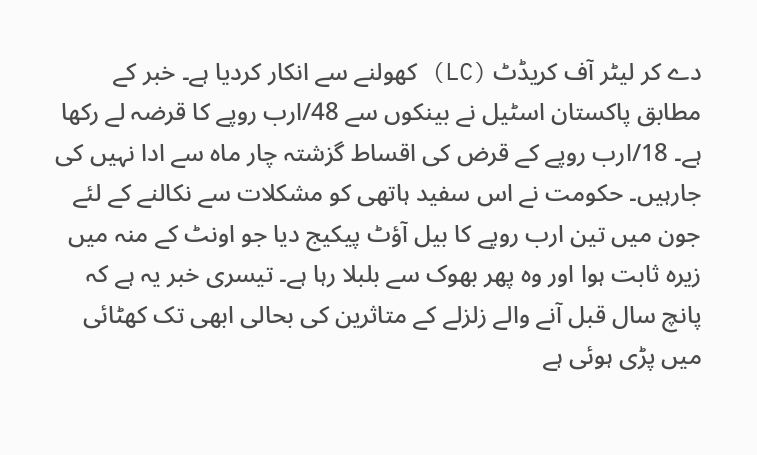دے کر لیٹر آف کریڈٹ (LC) کھولنے سے انکار کردیا ہے۔ خبر کے مطابق پاکستان اسٹیل نے بینکوں سے 48/ارب روپے کا قرضہ لے رکھا ہے۔ 18/ارب روپے کے قرض کی اقساط گزشتہ چار ماہ سے ادا نہیں کی جارہیں۔ حکومت نے اس سفید ہاتھی کو مشکلات سے نکالنے کے لئے جون میں تین ارب روپے کا بیل آؤٹ پیکیج دیا جو اونٹ کے منہ میں زیرہ ثابت ہوا اور وہ پھر بھوک سے بلبلا رہا ہے۔ تیسری خبر یہ ہے کہ پانچ سال قبل آنے والے زلزلے کے متاثرین کی بحالی ابھی تک کھٹائی میں پڑی ہوئی ہے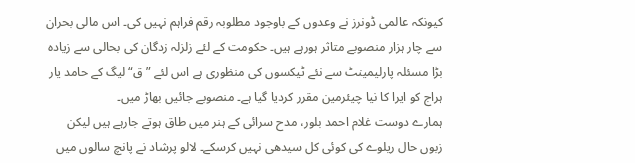کیونکہ عالمی ڈونرز نے وعدوں کے باوجود مطلوبہ رقم فراہم نہیں کی۔ اس مالی بحران سے چار ہزار منصوبے متاثر ہورہے ہیں۔ حکومت کے لئے زلزلہ زدگان کی بحالی سے زیادہ بڑا مسئلہ پارلیمینٹ سے نئے ٹیکسوں کی منظوری ہے اس لئے ”ق“ لیگ کے حامد یار ہراج کو ایرا کا نیا چیئرمین مقرر کردیا گیا ہے۔ منصوبے جائیں بھاڑ میں۔
ہمارے دوست غلام احمد بلور، مدح سرائی کے ہنر میں طاق ہوتے جارہے ہیں لیکن زبوں حال ریلوے کی کوئی کل سیدھی نہیں کرسکے۔ لالو پرشاد نے پانچ سالوں میں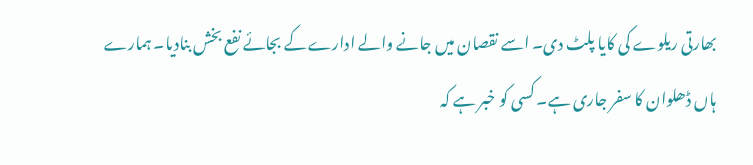بھارتی ریلوے کی کایا پلٹ دی۔ اسے نقصان میں جانے والے ادارے کے بجائے نفع بخش بنادیا۔ ہمارے ہاں ڈھلوان کا سفر جاری ہے۔ کسی کو خبر ہے کہ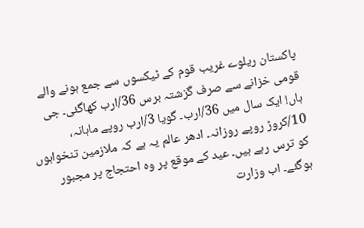پاکستان ریلوے غریب قوم کے ٹیکسوں سے جمع ہونے والے قومی خزانے سے صرف گزشتہ برس 36/ارب کھاگئی۔ جی ہاں! ایک سال میں 36/ارب۔ گویا 3/ارب روپے ماہانہ، 10/کروڑ روپے روزانہ۔ ادھر عالم یہ ہے کہ ملازمین تنخواہوں کو ترس رہے ہیں۔ عید کے موقع پر وہ احتجاج پر مجبور ہوگئے۔ اب وزارت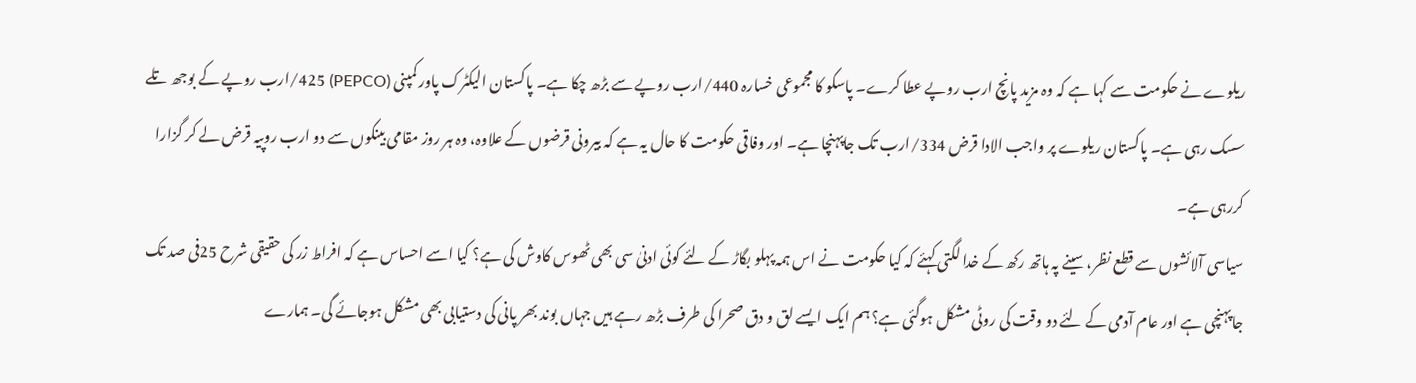ریلوے نے حکومت سے کہا ہے کہ وہ مزید پانچ ارب روپے عطا کرے۔ پاسکو کا مجموعی خسارہ 440/ارب روپے سے بڑھ چکا ہے۔ پاکستان الیکٹرک پاور کمپنی (PEPCO) 425/ارب روپے کے بوجھ تلے سسک رہی ہے۔ پاکستان ریلوے پر واجب الادا قرض 334/ارب تک جاپہنچا ہے۔ اور وفاقی حکومت کا حال یہ ہے کہ بیرونی قرضوں کے علاوہ، وہ ہر روز مقامی بینکوں سے دو ارب روپیہ قرض لے کر گزارا کررہی ہے۔
سیاسی آلائشوں سے قطع نظر، سینے پہ ہاتھ رکھ کے خدا لگتی کہئے کہ کیا حکومت نے اس ہمہ پہلو بگاڑ کے لئے کوئی ادنیٰ سی بھی ٹھوس کاوش کی ہے؟ کیا اسے احساس ہے کہ افراط زر کی حقیقی شرح 25فی صد تک جاپہنچی ہے اور عام آدمی کے لئے دو وقت کی روٹی مشکل ہوگئی ہے؟ ہم ایک ایسے لق و دق صحرا کی طرف بڑھ رہے ہیں جہاں بوند بھر پانی کی دستیابی بھی مشکل ہوجائے گی۔ ہمارے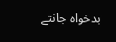بدخواہ جانتے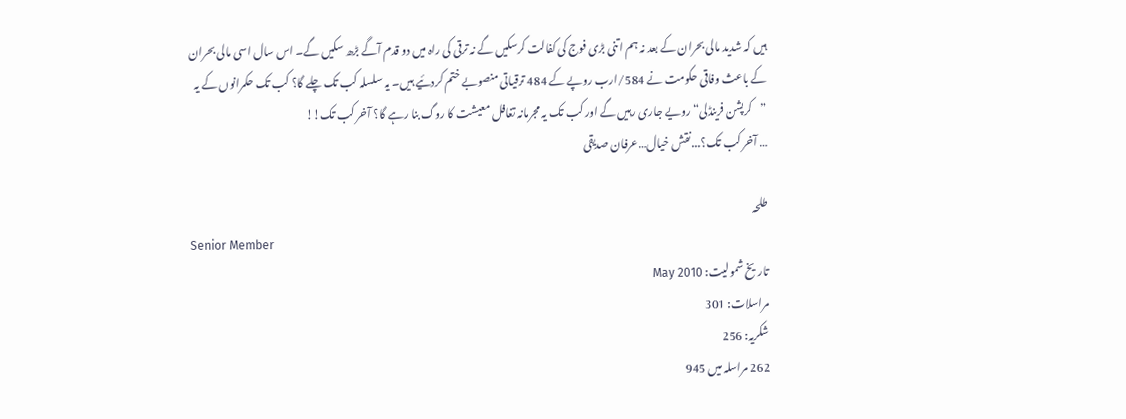ہیں کہ شدید مالی بحران کے بعد نہ ہم اتنی بڑی فوج کی کفالت کرسکیں گے نہ ترقی کی راہ میں دو قدم آگے بڑھ سکیں گے۔ اس سال اسی مالی بحران کے باعث وفاقی حکومت نے 584/ارب روپے کے 484 ترقیاتی منصوبے ختم کردئیے ہیں۔ یہ سلسلہ کب تک چلے گا؟ کب تک حکمرانوں کے یہ ”کرپشن فرینڈلی“ رویے جاری رہیں گے اور کب تک یہ مجرمانہ تغافل معیشت کا روگ بنا رہے گا؟ آخر کب تک!!
… آخر کب تک؟...نقش خیال…عرفان صدیقی

طلحہ
Senior Member
تاریخ شمولیت: May 2010
مراسلات: 301
شکریہ: 256
262 مراسلہ میں 945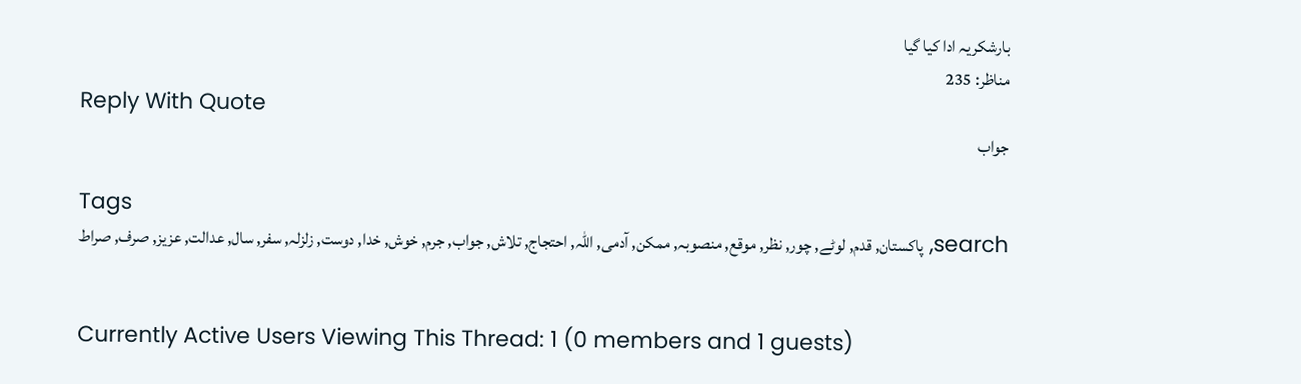بارشکریہ ادا کیا گیا
مناظر: 235
Reply With Quote
جواب

Tags
search, پاکستان, قدم, لوٹے, چور, نظر, موقع, منصوبہ, ممکن, آدمی, اللہ, احتجاج, تلاش, جواب, جرم, خوش, خدا, دوست, زلزلہ, سفر, سال, عدالت, عزیز, صرف, صراط


Currently Active Users Viewing This Thread: 1 (0 members and 1 guests)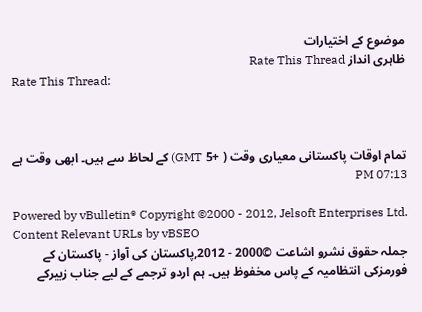موضوع کے اختیارات
ظاہری انداز Rate This Thread
Rate This Thread:



تمام اوقات پاکستانی معیاری وقت ( +5 GMT) کے لحاظ سے ہیں۔ ابھی وقت ہے 07:13 PM

Powered by vBulletin® Copyright ©2000 - 2012, Jelsoft Enterprises Ltd.
Content Relevant URLs by vBSEO
جملہ حقوق نشرو اشاعت ©2000 - 2012,پاکستان کی آواز - پاکستان کے فورمزکی انتظامیہ کے پاس مخفوظ ہیں۔ ہم اردو ترجمے کے لیے جناب زبیرکے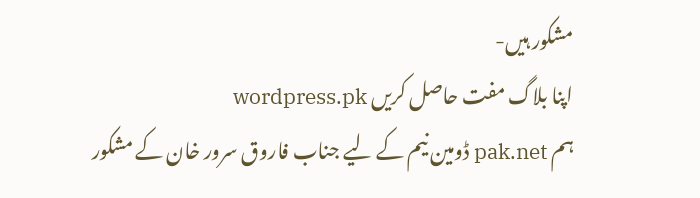مشکور ہیں-
اپنا بلاگ مفت حاصل کریں wordpress.pk
ہم pak.net ڈومین نیم کے لیے جناب فاروق سرور خان کے مشکور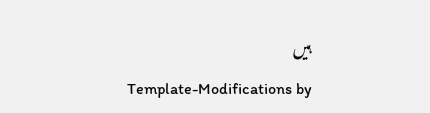ہیں

Template-Modifications by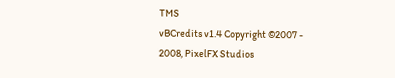TMS
vBCredits v1.4 Copyright ©2007 - 2008, PixelFX Studios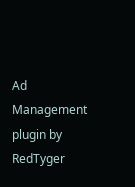Ad Management plugin by RedTyger